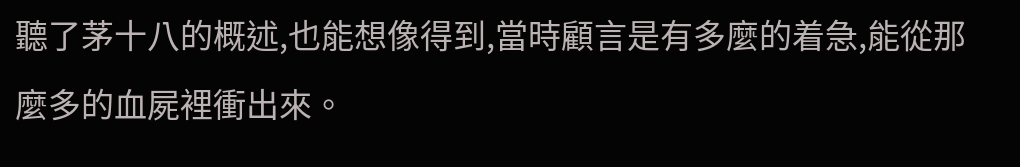聽了茅十八的概述,也能想像得到,當時顧言是有多麼的着急,能從那麼多的血屍裡衝出來。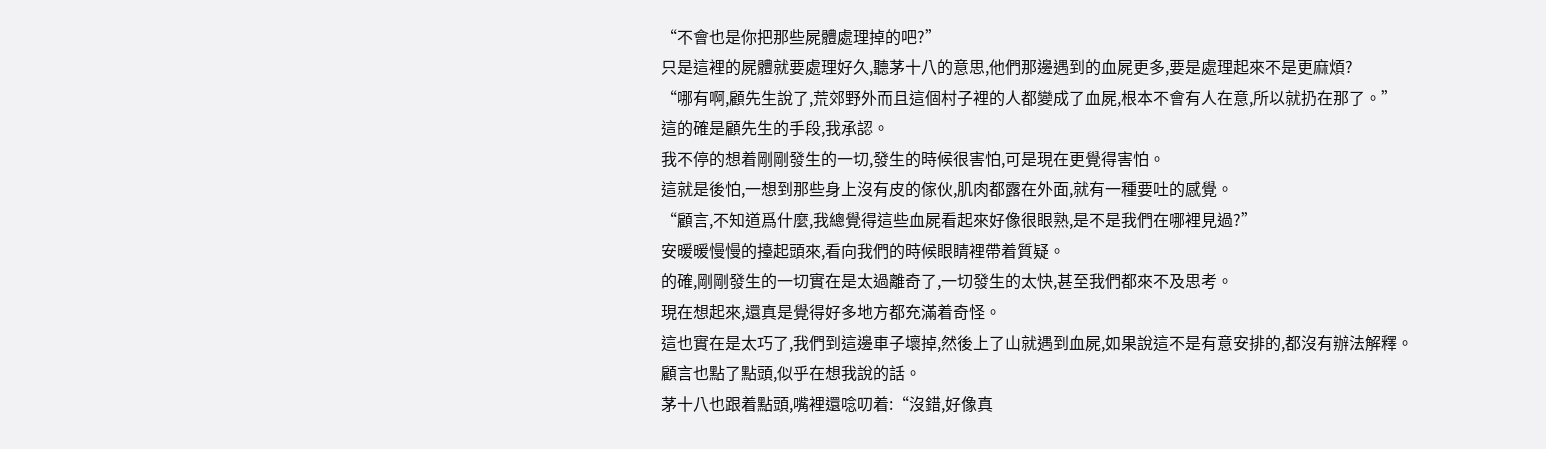“不會也是你把那些屍體處理掉的吧?”
只是這裡的屍體就要處理好久,聽茅十八的意思,他們那邊遇到的血屍更多,要是處理起來不是更麻煩?
“哪有啊,顧先生說了,荒郊野外而且這個村子裡的人都變成了血屍,根本不會有人在意,所以就扔在那了。”
這的確是顧先生的手段,我承認。
我不停的想着剛剛發生的一切,發生的時候很害怕,可是現在更覺得害怕。
這就是後怕,一想到那些身上沒有皮的傢伙,肌肉都露在外面,就有一種要吐的感覺。
“顧言,不知道爲什麼,我總覺得這些血屍看起來好像很眼熟,是不是我們在哪裡見過?”
安暖暖慢慢的擡起頭來,看向我們的時候眼睛裡帶着質疑。
的確,剛剛發生的一切實在是太過離奇了,一切發生的太快,甚至我們都來不及思考。
現在想起來,還真是覺得好多地方都充滿着奇怪。
這也實在是太巧了,我們到這邊車子壞掉,然後上了山就遇到血屍,如果說這不是有意安排的,都沒有辦法解釋。
顧言也點了點頭,似乎在想我說的話。
茅十八也跟着點頭,嘴裡還唸叨着:“沒錯,好像真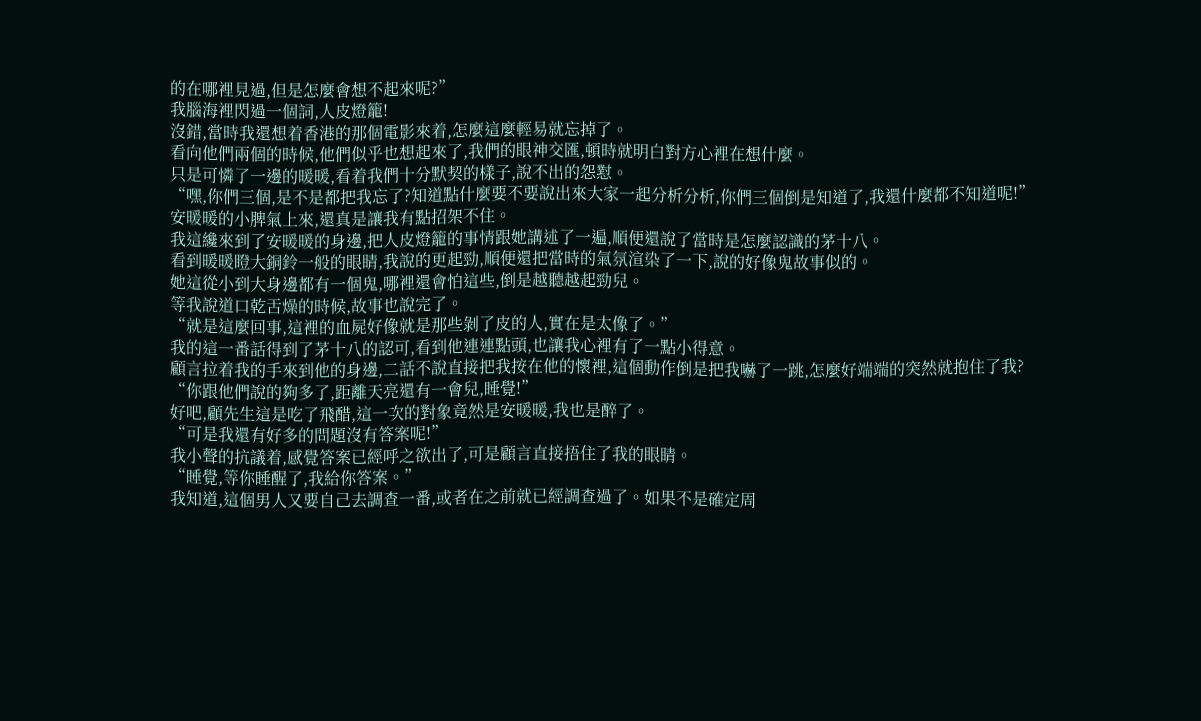的在哪裡見過,但是怎麼會想不起來呢?”
我腦海裡閃過一個詞,人皮燈籠!
沒錯,當時我還想着香港的那個電影來着,怎麼這麼輕易就忘掉了。
看向他們兩個的時候,他們似乎也想起來了,我們的眼神交匯,頓時就明白對方心裡在想什麼。
只是可憐了一邊的暖暖,看着我們十分默契的樣子,說不出的怨懟。
“嘿,你們三個,是不是都把我忘了?知道點什麼要不要說出來大家一起分析分析,你們三個倒是知道了,我還什麼都不知道呢!”
安暖暖的小脾氣上來,還真是讓我有點招架不住。
我這纔來到了安暖暖的身邊,把人皮燈籠的事情跟她講述了一遍,順便還說了當時是怎麼認識的茅十八。
看到暖暖瞪大銅鈴一般的眼睛,我說的更起勁,順便還把當時的氣氛渲染了一下,說的好像鬼故事似的。
她這從小到大身邊都有一個鬼,哪裡還會怕這些,倒是越聽越起勁兒。
等我說道口乾舌燥的時候,故事也說完了。
“就是這麼回事,這裡的血屍好像就是那些剝了皮的人,實在是太像了。”
我的這一番話得到了茅十八的認可,看到他連連點頭,也讓我心裡有了一點小得意。
顧言拉着我的手來到他的身邊,二話不說直接把我按在他的懷裡,這個動作倒是把我嚇了一跳,怎麼好端端的突然就抱住了我?
“你跟他們說的夠多了,距離天亮還有一會兒,睡覺!”
好吧,顧先生這是吃了飛醋,這一次的對象竟然是安暖暖,我也是醉了。
“可是我還有好多的問題沒有答案呢!”
我小聲的抗議着,感覺答案已經呼之欲出了,可是顧言直接捂住了我的眼睛。
“睡覺,等你睡醒了,我給你答案。”
我知道,這個男人又要自己去調查一番,或者在之前就已經調查過了。如果不是確定周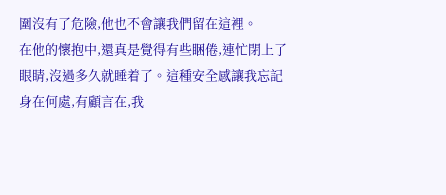圍沒有了危險,他也不會讓我們留在這裡。
在他的懷抱中,還真是覺得有些睏倦,連忙閉上了眼睛,沒過多久就睡着了。這種安全感讓我忘記身在何處,有顧言在,我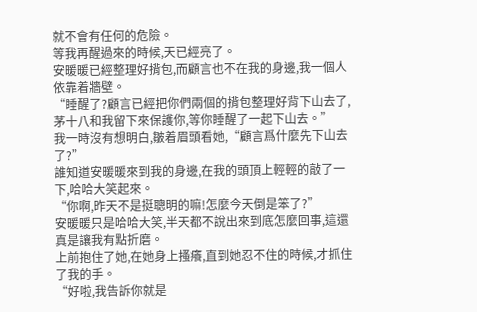就不會有任何的危險。
等我再醒過來的時候,天已經亮了。
安暖暖已經整理好揹包,而顧言也不在我的身邊,我一個人依靠着牆壁。
“睡醒了?顧言已經把你們兩個的揹包整理好背下山去了,茅十八和我留下來保護你,等你睡醒了一起下山去。”
我一時沒有想明白,皺着眉頭看她,“顧言爲什麼先下山去了?”
誰知道安暖暖來到我的身邊,在我的頭頂上輕輕的敲了一下,哈哈大笑起來。
“你啊,昨天不是挺聰明的嘛!怎麼今天倒是笨了?”
安暖暖只是哈哈大笑,半天都不說出來到底怎麼回事,這還真是讓我有點折磨。
上前抱住了她,在她身上搔癢,直到她忍不住的時候,才抓住了我的手。
“好啦,我告訴你就是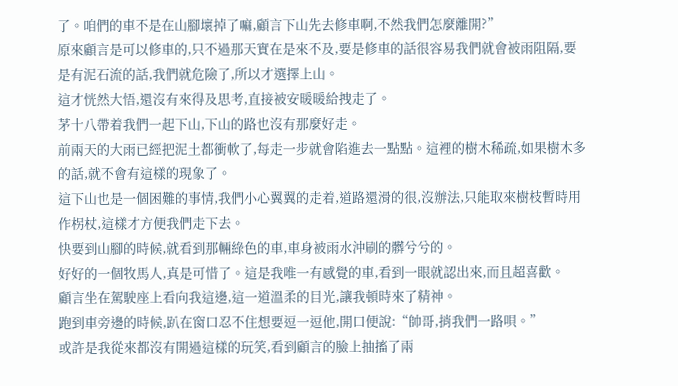了。咱們的車不是在山腳壞掉了嘛,顧言下山先去修車啊,不然我們怎麼離開?”
原來顧言是可以修車的,只不過那天實在是來不及,要是修車的話很容易我們就會被雨阻隔,要是有泥石流的話,我們就危險了,所以才選擇上山。
這才恍然大悟,還沒有來得及思考,直接被安暖暖給拽走了。
茅十八帶着我們一起下山,下山的路也沒有那麼好走。
前兩天的大雨已經把泥土都衝軟了,每走一步就會陷進去一點點。這裡的樹木稀疏,如果樹木多的話,就不會有這樣的現象了。
這下山也是一個困難的事情,我們小心翼翼的走着,道路還滑的很,沒辦法,只能取來樹枝暫時用作柺杖,這樣才方便我們走下去。
快要到山腳的時候,就看到那輛綠色的車,車身被雨水沖刷的髒兮兮的。
好好的一個牧馬人,真是可惜了。這是我唯一有感覺的車,看到一眼就認出來,而且超喜歡。
顧言坐在駕駛座上看向我這邊,這一道溫柔的目光,讓我頓時來了精神。
跑到車旁邊的時候,趴在窗口忍不住想要逗一逗他,開口便說:“帥哥,捎我們一路唄。”
或許是我從來都沒有開過這樣的玩笑,看到顧言的臉上抽搐了兩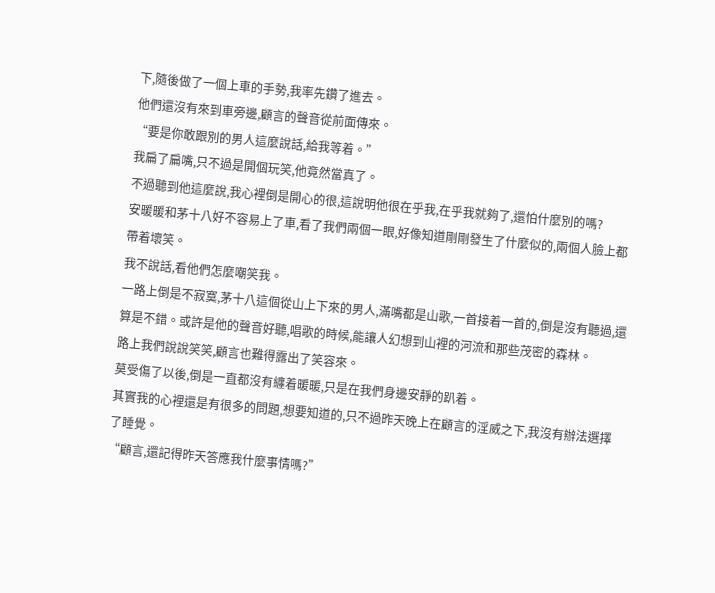下,隨後做了一個上車的手勢,我率先鑽了進去。
他們還沒有來到車旁邊,顧言的聲音從前面傳來。
“要是你敢跟別的男人這麼說話,給我等着。”
我扁了扁嘴,只不過是開個玩笑,他竟然當真了。
不過聽到他這麼說,我心裡倒是開心的很,這說明他很在乎我,在乎我就夠了,還怕什麼別的嗎?
安暖暖和茅十八好不容易上了車,看了我們兩個一眼,好像知道剛剛發生了什麼似的,兩個人臉上都帶着壞笑。
我不說話,看他們怎麼嘲笑我。
一路上倒是不寂寞,茅十八這個從山上下來的男人,滿嘴都是山歌,一首接着一首的,倒是沒有聽過,還算是不錯。或許是他的聲音好聽,唱歌的時候,能讓人幻想到山裡的河流和那些茂密的森林。
路上我們說說笑笑,顧言也難得露出了笑容來。
莫受傷了以後,倒是一直都沒有纏着暖暖,只是在我們身邊安靜的趴着。
其實我的心裡還是有很多的問題,想要知道的,只不過昨天晚上在顧言的淫威之下,我沒有辦法選擇了睡覺。
“顧言,還記得昨天答應我什麼事情嗎?”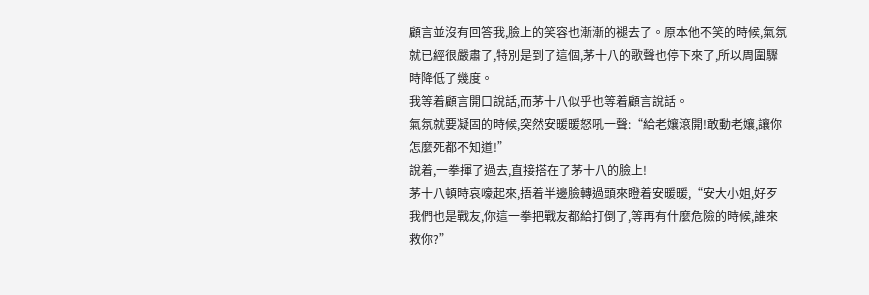顧言並沒有回答我,臉上的笑容也漸漸的褪去了。原本他不笑的時候,氣氛就已經很嚴肅了,特別是到了這個,茅十八的歌聲也停下來了,所以周圍驟時降低了幾度。
我等着顧言開口說話,而茅十八似乎也等着顧言說話。
氣氛就要凝固的時候,突然安暖暖怒吼一聲:“給老孃滾開!敢動老孃,讓你怎麼死都不知道!”
說着,一拳揮了過去,直接搭在了茅十八的臉上!
茅十八頓時哀嚎起來,捂着半邊臉轉過頭來瞪着安暖暖,“安大小姐,好歹我們也是戰友,你這一拳把戰友都給打倒了,等再有什麼危險的時候,誰來救你?”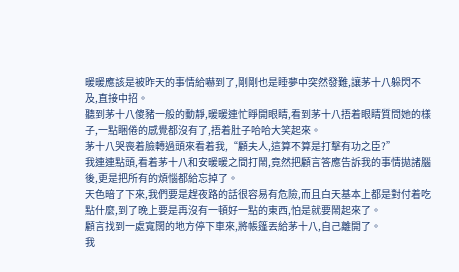暖暖應該是被昨天的事情給嚇到了,剛剛也是睡夢中突然發難,讓茅十八躲閃不及,直接中招。
聽到茅十八傻豬一般的動靜,暖暖連忙睜開眼睛,看到茅十八捂着眼睛質問她的樣子,一點睏倦的感覺都沒有了,捂着肚子哈哈大笑起來。
茅十八哭喪着臉轉過頭來看着我,“顧夫人,這算不算是打擊有功之臣?”
我連連點頭,看着茅十八和安暖暖之間打鬧,竟然把顧言答應告訴我的事情拋諸腦後,更是把所有的煩惱都給忘掉了。
天色暗了下來,我們要是趕夜路的話很容易有危險,而且白天基本上都是對付着吃點什麼,到了晚上要是再沒有一頓好一點的東西,怕是就要鬧起來了。
顧言找到一處寬闊的地方停下車來,將帳篷丟給茅十八,自己離開了。
我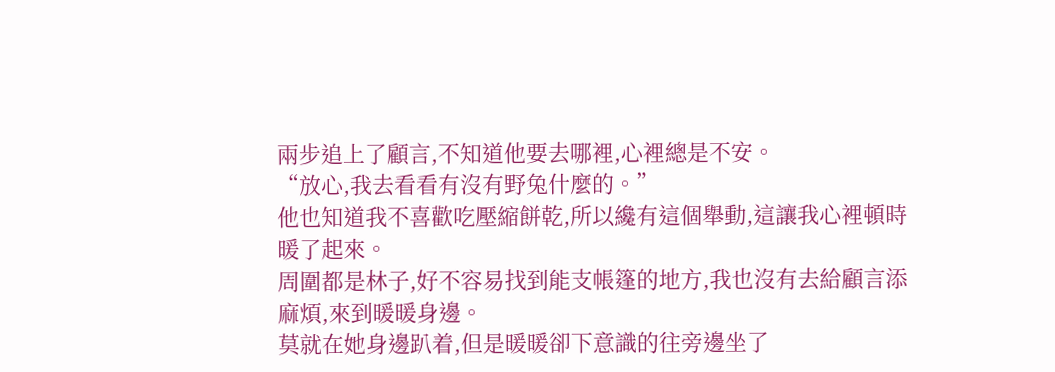兩步追上了顧言,不知道他要去哪裡,心裡總是不安。
“放心,我去看看有沒有野兔什麼的。”
他也知道我不喜歡吃壓縮餅乾,所以纔有這個舉動,這讓我心裡頓時暖了起來。
周圍都是林子,好不容易找到能支帳篷的地方,我也沒有去給顧言添麻煩,來到暖暖身邊。
莫就在她身邊趴着,但是暖暖卻下意識的往旁邊坐了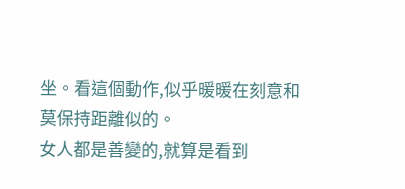坐。看這個動作,似乎暖暖在刻意和莫保持距離似的。
女人都是善變的,就算是看到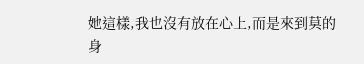她這樣,我也沒有放在心上,而是來到莫的身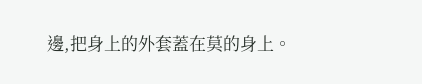邊,把身上的外套蓋在莫的身上。